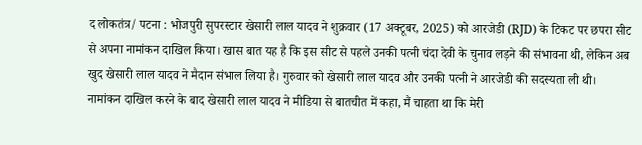द लोकतंत्र/ पटना : भोजपुरी सुपरस्टार खेसारी लाल यादव ने शुक्रवार (17 अक्टूबर, 2025) को आरजेडी (RJD) के टिकट पर छपरा सीट से अपना नामांकन दाखिल किया। खास बात यह है कि इस सीट से पहले उनकी पत्नी चंदा देवी के चुनाव लड़ने की संभावना थी, लेकिन अब खुद खेसारी लाल यादव ने मैदान संभाल लिया है। गुरुवार को खेसारी लाल यादव और उनकी पत्नी ने आरजेडी की सदस्यता ली थी।
नामांकन दाखिल करने के बाद खेसारी लाल यादव ने मीडिया से बातचीत में कहा, मैं चाहता था कि मेरी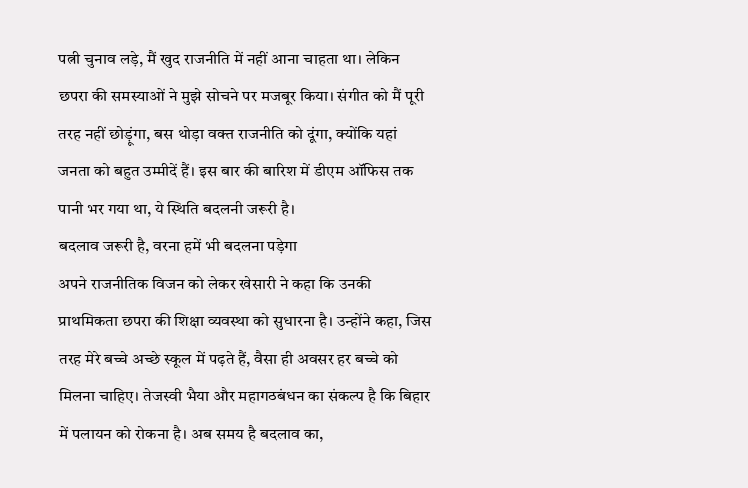पत्नी चुनाव लड़े, मैं खुद राजनीति में नहीं आना चाहता था। लेकिन छपरा की समस्याओं ने मुझे सोचने पर मजबूर किया। संगीत को मैं पूरी तरह नहीं छोड़ूंगा, बस थोड़ा वक्त राजनीति को दूंगा, क्योंकि यहां जनता को बहुत उम्मीदें हैं। इस बार की बारिश में डीएम ऑफिस तक पानी भर गया था, ये स्थिति बदलनी जरूरी है।
बदलाव जरूरी है, वरना हमें भी बदलना पड़ेगा
अपने राजनीतिक विजन को लेकर खेसारी ने कहा कि उनकी प्राथमिकता छपरा की शिक्षा व्यवस्था को सुधारना है। उन्होंने कहा, जिस तरह मेरे बच्चे अच्छे स्कूल में पढ़ते हैं, वैसा ही अवसर हर बच्चे को मिलना चाहिए। तेजस्वी भैया और महागठबंधन का संकल्प है कि बिहार में पलायन को रोकना है। अब समय है बदलाव का,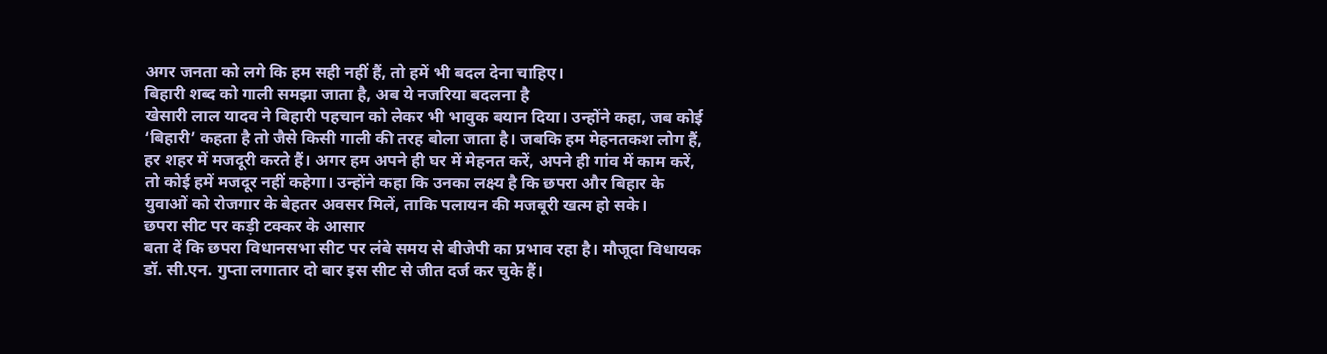अगर जनता को लगे कि हम सही नहीं हैं, तो हमें भी बदल देना चाहिए।
बिहारी शब्द को गाली समझा जाता है, अब ये नजरिया बदलना है
खेसारी लाल यादव ने बिहारी पहचान को लेकर भी भावुक बयान दिया। उन्होंने कहा, जब कोई ‘बिहारी’ कहता है तो जैसे किसी गाली की तरह बोला जाता है। जबकि हम मेहनतकश लोग हैं, हर शहर में मजदूरी करते हैं। अगर हम अपने ही घर में मेहनत करें, अपने ही गांव में काम करें, तो कोई हमें मजदूर नहीं कहेगा। उन्होंने कहा कि उनका लक्ष्य है कि छपरा और बिहार के युवाओं को रोजगार के बेहतर अवसर मिलें, ताकि पलायन की मजबूरी खत्म हो सके।
छपरा सीट पर कड़ी टक्कर के आसार
बता दें कि छपरा विधानसभा सीट पर लंबे समय से बीजेपी का प्रभाव रहा है। मौजूदा विधायक डॉ. सी.एन. गुप्ता लगातार दो बार इस सीट से जीत दर्ज कर चुके हैं।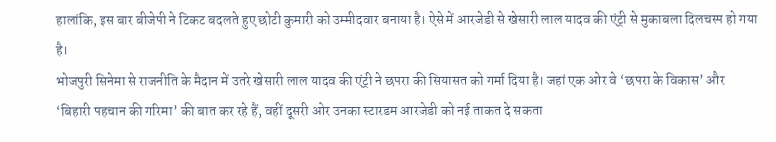हालांकि, इस बार बीजेपी ने टिकट बदलते हुए छोटी कुमारी को उम्मीदवार बनाया है। ऐसे में आरजेडी से खेसारी लाल यादव की एंट्री से मुकाबला दिलचस्प हो गया है।
भोजपुरी सिनेमा से राजनीति के मैदान में उतरे खेसारी लाल यादव की एंट्री ने छपरा की सियासत को गर्मा दिया है। जहां एक ओर वे ‘छपरा के विकास’ और ‘बिहारी पहचान की गरिमा’ की बात कर रहे हैं, वहीं दूसरी ओर उनका स्टारडम आरजेडी को नई ताकत दे सकता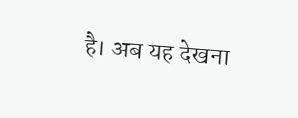है। अब यह देखना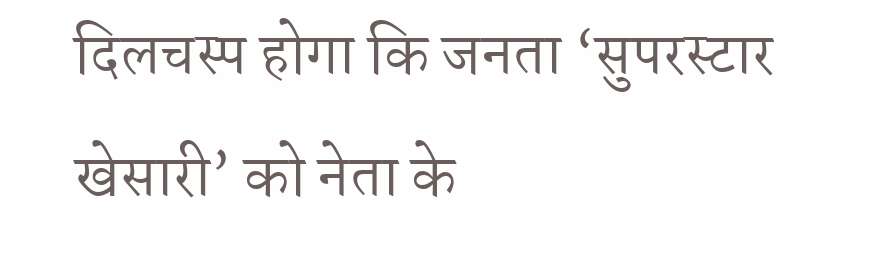दिलचस्प होगा कि जनता ‘सुपरस्टार खेसारी’ को नेता के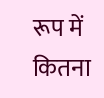रूप में कितना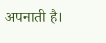अपनाती है।